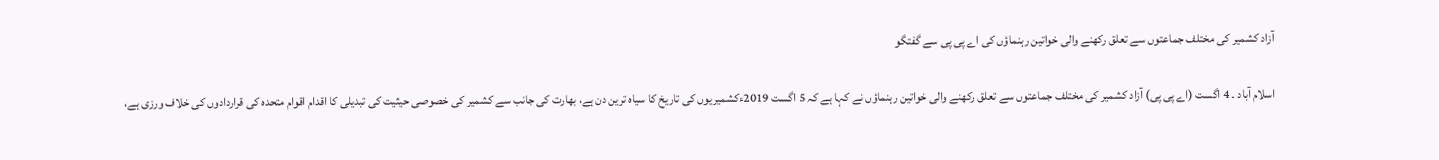آزاد کشمیر کی مختلف جماعتوں سے تعلق رکھنے والی خواتین رہنماؤں کی اے پی پی سے گفتگو

اسلام آباد ۔ 4 اگست (اے پی پی) آزاد کشمیر کی مختلف جماعتوں سے تعلق رکھنے والی خواتین رہنماؤں نے کہا ہے کہ 5 اگست 2019ءکشمیریوں کی تاریخ کا سیاہ ترین دن ہے، بھارت کی جانب سے کشمیر کی خصوصی حیثیت کی تبدیلی کا اقدام اقوام متحدہ کی قراردادوں کی خلاف ورزی ہے،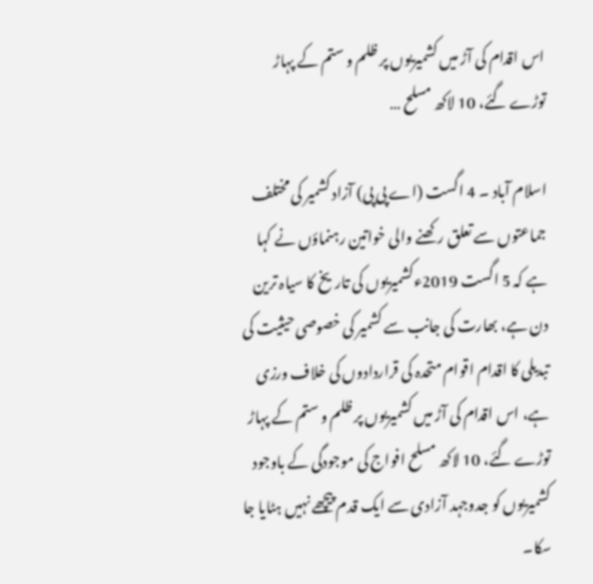اس اقدام کی آڑ میں کشمیریوں پر ظلم و ستم کے پہاڑ توڑے گئے، 10 لاکھ مسلح …

اسلام آباد ۔ 4 اگست (اے پی پی) آزاد کشمیر کی مختلف جماعتوں سے تعلق رکھنے والی خواتین رہنماؤں نے کہا ہے کہ 5 اگست 2019ءکشمیریوں کی تاریخ کا سیاہ ترین دن ہے، بھارت کی جانب سے کشمیر کی خصوصی حیثیت کی تبدیلی کا اقدام اقوام متحدہ کی قراردادوں کی خلاف ورزی ہے، اس اقدام کی آڑ میں کشمیریوں پر ظلم و ستم کے پہاڑ توڑے گئے، 10 لاکھ مسلح افواج کی موجودگی کے باوجود کشمیریوں کو جدوجہد آزادی سے ایک قدم پیچھے نہیں ہٹایا جا سکا۔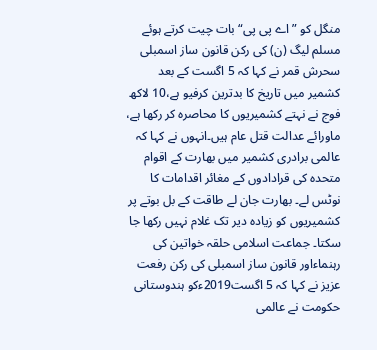منگل کو ”اے پی پی“ بات چیت کرتے ہوئے مسلم لیگ (ن) کی رکن قانون ساز اسمبلی سحرش قمر نے کہا کہ 5 اگست کے بعد کشمیر میں تاریخ کا بدترین کرفیو ہے،10 لاکھ فوج نے نہتے کشمیریوں کا محاصرہ کر رکھا ہے، ماورائے عدالت قتل عام ہیں۔انہوں نے کہا کہ عالمی برادری کشمیر میں بھارت کے اقوام متحدہ کی قرادادوں کے مغائر اقدامات کا نوٹس لے۔ بھارت جان لے طاقت کے بل بوتے پر کشمیریوں کو زیادہ دیر تک غلام نہیں رکھا جا سکتا۔ جماعت اسلامی حلقہ خواتین کی رہنماءاور قانون ساز اسمبلی کی رکن رفعت عزیز نے کہا کہ 5 اگست2019ءکو ہندوستانی حکومت نے عالمی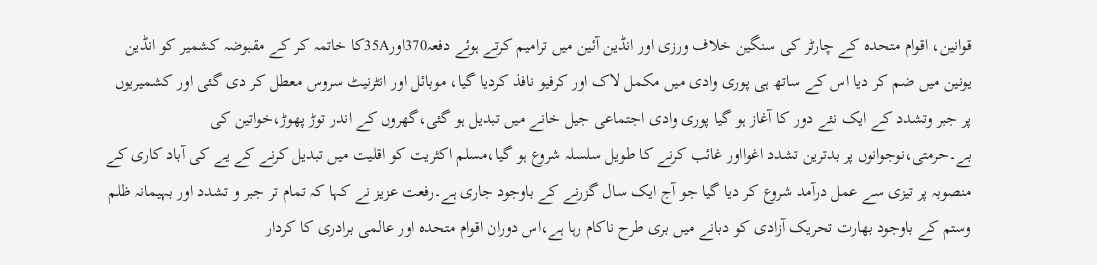قوانین، اقوام متحدہ کے چارٹر کی سنگین خلاف ورزی اور انڈین آئین میں ترامیم کرتے ہوئے دفعہ370اور35Aکا خاتمہ کر کے مقبوضہ کشمیر کو انڈین یونین میں ضم کر دیا اس کے ساتھ ہی پوری وادی میں مکمل لاک اور کرفیو نافذ کردیا گیا، موبائل اور انٹرنیٹ سروس معطل کر دی گئی اور کشمیریوں پر جبر وتشدد کے ایک نئے دور کا آغاز ہو گیا پوری وادی اجتماعی جیل خانے میں تبدیل ہو گئی،گھروں کے اندر توڑ پھوڑ،خواتین کی بے۔حرمتی،نوجوانوں پر بدترین تشدد اغوااور غائب کرنے کا طویل سلسلہ شروع ہو گیا،مسلم اکثریت کو اقلیت میں تبدیل کرنے کے یے کی آباد کاری کے منصوبہ پر تیزی سے عمل درآمد شروع کر دیا گیا جو آج ایک سال گزرنے کے باوجود جاری ہے۔رفعت عزیز نے کہا کہ تمام تر جبر و تشدد اور بہیمانہ ظلم وستم کے باوجود بھارت تحریک آزادی کو دبانے میں بری طرح ناکام رہا ہے،اس دوران اقوام متحدہ اور عالمی برادری کا کردار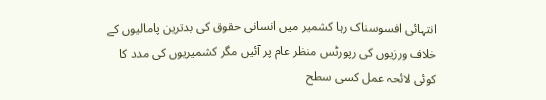انتہائی افسوسناک رہا کشمیر میں انسانی حقوق کی بدترین پامالیوں کے خلاف ورزیوں کی رپورٹس منظر عام پر آئیں مگر کشمیریوں کی مدد کا کوئی لائحہ عمل کسی سطح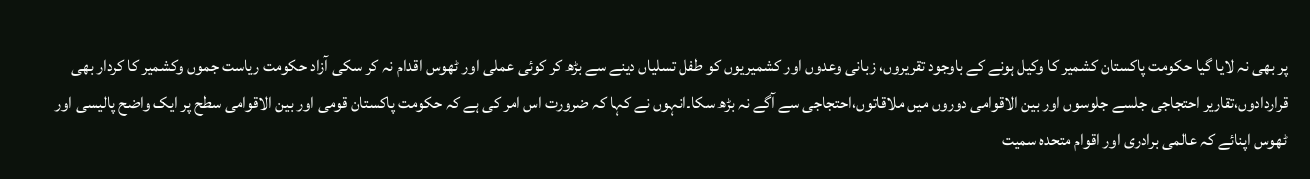پر بھی نہ لایا گیا حکومت پاکستان کشمیر کا وکیل ہونے کے باوجود تقریروں، زبانی وعدوں اور کشمیریوں کو طفل تسلیاں دینے سے بڑھ کر کوئی عملی اور ٹھوس اقدام نہ کر سکی آزاد حکومت ریاست جموں وکشمیر کا کردار بھی قراردادوں،تقاریر احتجاجی جلسے جلوسوں اور بین الاقوامی دوروں میں ملاقاتوں،احتجاجی سے آگے نہ بڑھ سکا۔انہوں نے کہا کہ ضرورت اس امر کی ہے کہ حکومت پاکستان قومی اور بین الاقوامی سطح پر ایک واضح پالیسی اور ٹھوس اپنائے کہ عالمی برادری اور اقوام متحدہ سمیت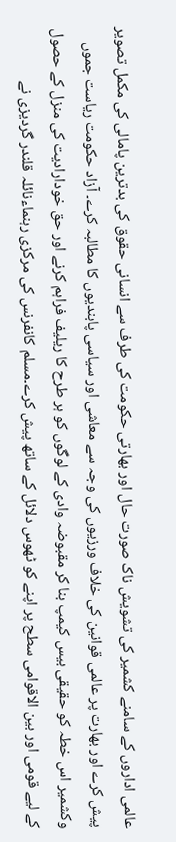عالمی اداروں کے سامنے کشمیر کی تشویش ناک صورت حال اور بھارتی حکومت کی طرف سے انسانی حقوق کی بدترین پامالی کی مکمل تصویر پیش کرے اور بھارت پر عالمی قوانین کی خلاف ورزیوں کی وجہ سے معاشی اور سیاسی پابندیوں کا مطالبہ کرے۔ آزاد حکومت ریاست جموں وکشمیر اس خطہ کو حقیقی بیس کیمپ بنا کر مقبوضہ وادی کے لوگوں کو ہر طرح کا ریلیف فراہم کرنے اور حق خودارادیت کی منزل کے حصول کے لیے قومی اور بین الاقوامی سطح پر اپنے کو ٹھوس دلائل کے ساتھ پیش کرے۔مسلم کانفرنس کی مرکزی رہنماءنائلہ قلندر گردیزی نے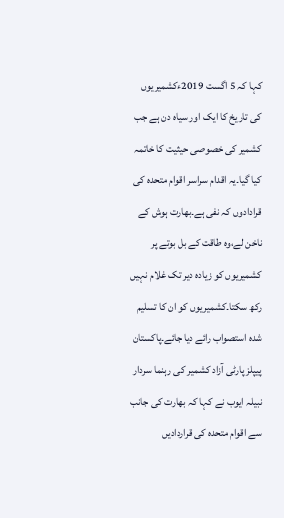کہا کہ 5 اگست 2019ءکشمیریوں کی تاریخ کا ایک اور سیاہ دن ہے جب کشمیر کی خصوصی حیثیت کا خاتمہ کیا گیا۔یہ اقدام سراسر اقوام متحدہ کی قرادادوں کہ نفی ہے۔بھارت ہوش کے ناخن لے،وہ طاقت کے بل بوتے پر کشمیریوں کو زیادہ دیر تک غلام نہیں رکھ سکتا۔کشمیریوں کو ان کا تسلیم شدہ استصواب رائے دیا جائے۔پاکستان پیپلز پارٹی آزاد کشمیر کی رہنما سردار نبیلہ ایوب نے کہا کہ بھارت کی جانب سے اقوام متحدہ کی قراردادیں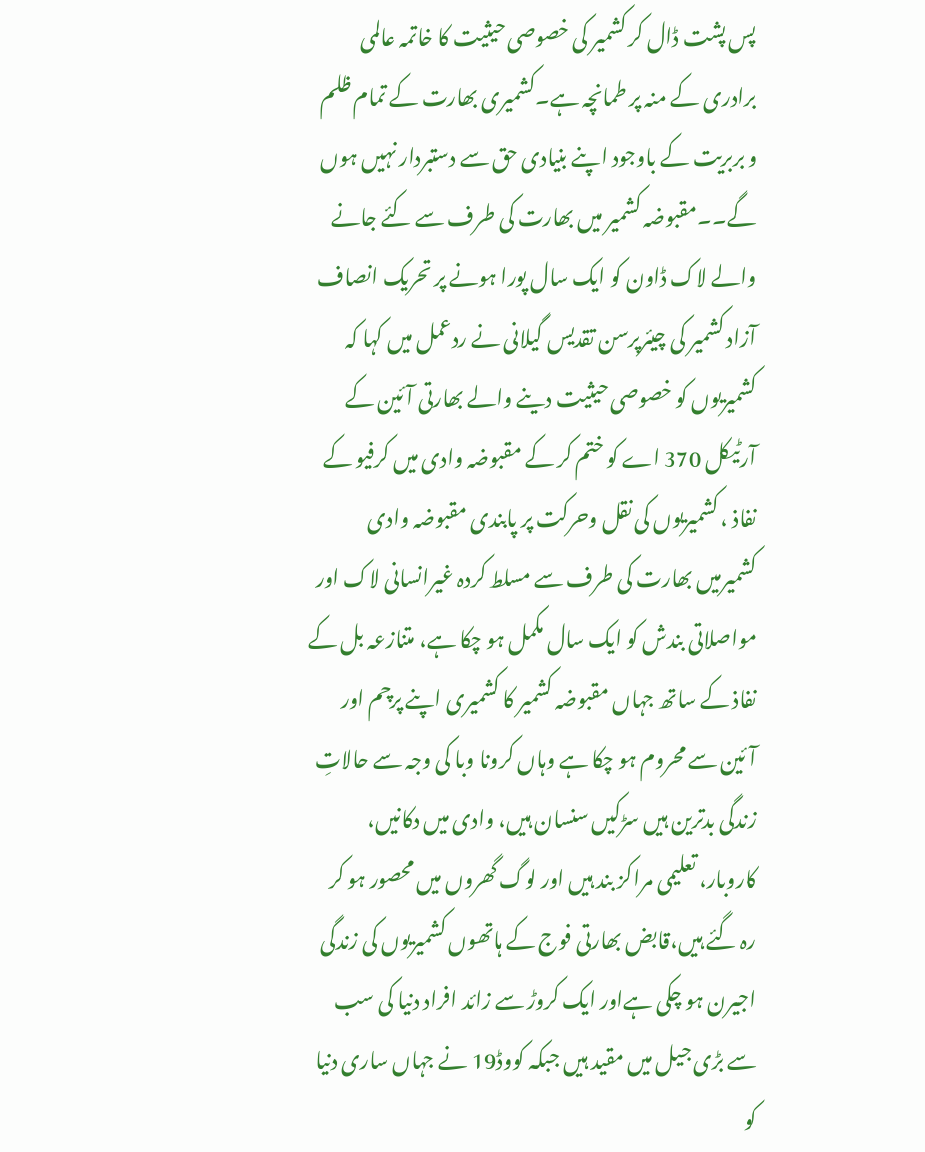پس پشت ڈال کر کشمیر کی خصوصی حیثیت کا خاتمہ عالمی برادری کے منہ پر طمانچہ ہے۔کشمیری بھارت کے تمام ظلم و بربریت کے باوجود اپنے بنیادی حق سے دستبردار نہیں ہوں گے۔۔مقبوضہ کشمیر میں بھارت کی طرف سے کئے جانے والے لاک ڈاون کو ایک سال پورا ہونے پر تحریک انصاف آزاد کشمیر کی چیئرپرسن تقدیس گیلانی نے ردعمل میں کہا کہ کشمیریوں کو خصوصی حیثیت دینے والے بھارتی آئین کے آرٹیکل 370 اے کو ختم کر کے مقبوضہ وادی میں کرفیو کے نفاذ ، کشمیریوں کی نقل وحرکت پر پابندی مقبوضہ وادی کشمیرمیں بھارت کی طرف سے مسلط کردہ غیرانسانی لاک اور مواصلاتی بندش کو ایک سال مکمل ہو چکا ہے، متنازعہ بل کے نفاذ کے ساتھ جہاں مقبوضہ کشمیر کا کشمیری اپنے پرچم اور آئین سے محروم ہو چکا ہے وہاں کرونا وبا کی وجہ سے حالاتِ زندگی بدترین ہیں سڑکیں سنسان ہیں، وادی میں دکانیں، کاروبار، تعلیمی مراکز بند ہیں اور لوگ گھروں میں محصور ہو کر رہ گئے ہیں،قابض بھارتی فوج کے ہاتھوں کشمیریوں کی زندگی اجیرن ہو چکی ہےاور ایک کروڑ سے زائد افراد دنیا کی سب سے بڑی جیل میں مقید ہیں جبکہ کووڈ19 نے جہاں ساری دنیا کو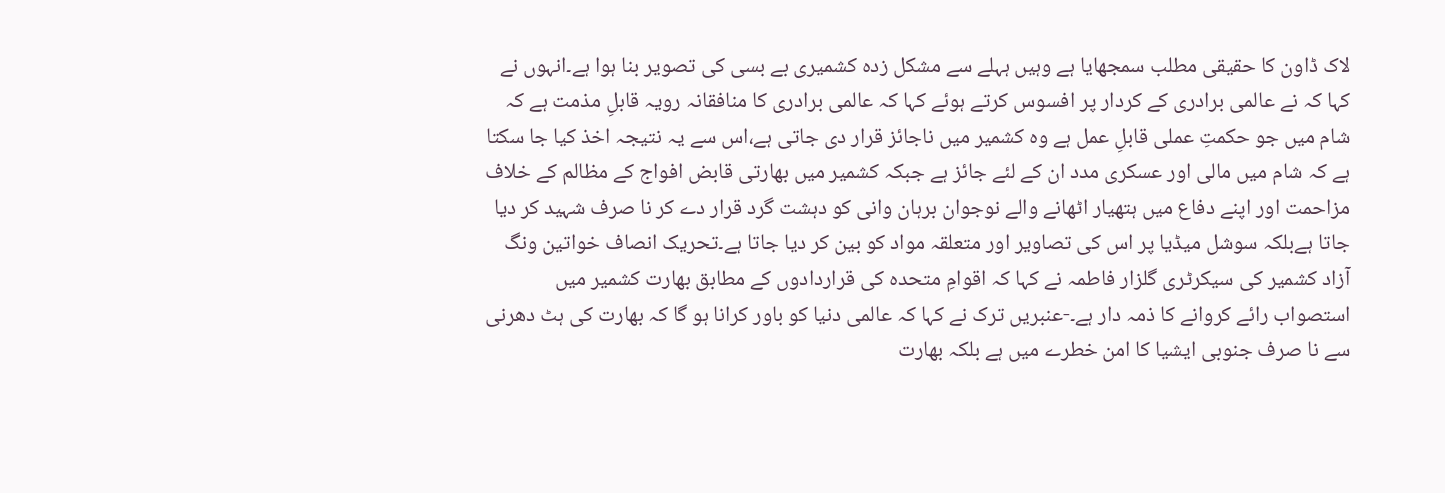لاک ڈاون کا حقیقی مطلب سمجھایا ہے وہیں ہہلے سے مشکل زدہ کشمیری بے بسی کی تصویر بنا ہوا ہے۔انہوں نے کہا کہ نے عالمی برادری کے کردار پر افسوس کرتے ہوئے کہا کہ عالمی برادری کا منافقانہ رویہ قابلِ مذمت ہے کہ شام میں جو حکمتِ عملی قابلِ عمل ہے وہ کشمیر میں ناجائز قرار دی جاتی ہے،اس سے یہ نتیجہ اخذ کیا جا سکتا ہے کہ شام میں مالی اور عسکری مدد ان کے لئے جائز ہے جبکہ کشمیر میں بھارتی قابض افواج کے مظالم کے خلاف مزاحمت اور اپنے دفاع میں ہتھیار اٹھانے والے نوجوان برہان وانی کو دہشت گرد قرار دے کر نا صرف شہید کر دیا جاتا ہےبلکہ سوشل میڈیا پر اس کی تصاویر اور متعلقہ مواد کو بین کر دیا جاتا ہے۔تحریک انصاف خواتین ونگ آزاد کشمیر کی سیکرٹری گلزار فاطمہ نے کہا کہ اقوامِ متحدہ کی قراردادوں کے مطابق بھارت کشمیر میں استصواب رائے کروانے کا ذمہ دار ہے۔-عنبریں ترک نے کہا کہ عالمی دنیا کو باور کرانا ہو گا کہ بھارت کی ہٹ دھرنی سے نا صرف جنوبی ایشیا کا امن خطرے میں ہے بلکہ بھارت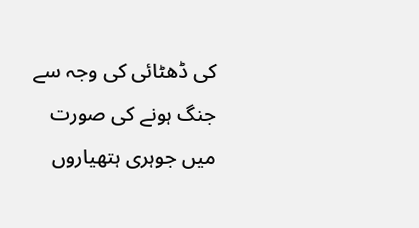کی ڈھٹائی کی وجہ سے جنگ ہونے کی صورت میں جوہری ہتھیاروں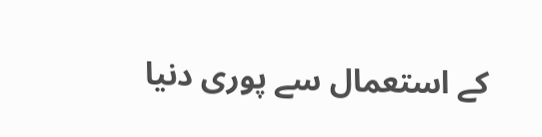کے استعمال سے پوری دنیا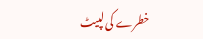خطرے کی لپیٹ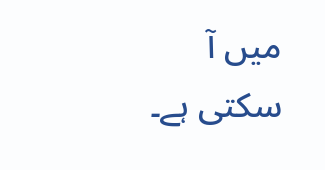میں آ سکتی ہے۔